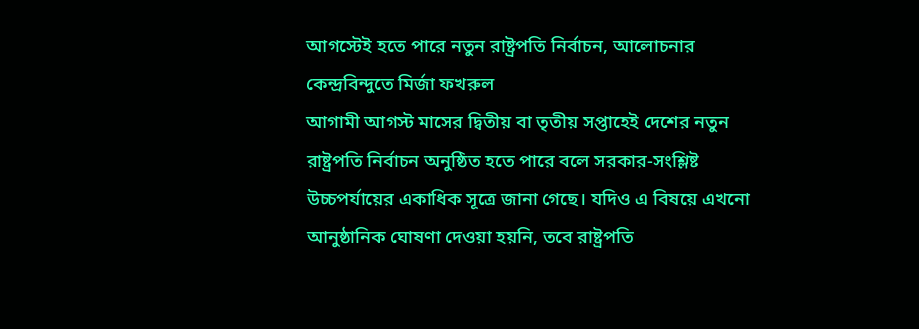আগস্টেই হতে পারে নতুন রাষ্ট্রপতি নির্বাচন, আলোচনার কেন্দ্রবিন্দুতে মির্জা ফখরুল
আগামী আগস্ট মাসের দ্বিতীয় বা তৃতীয় সপ্তাহেই দেশের নতুন রাষ্ট্রপতি নির্বাচন অনুষ্ঠিত হতে পারে বলে সরকার-সংশ্লিষ্ট উচ্চপর্যায়ের একাধিক সূত্রে জানা গেছে। যদিও এ বিষয়ে এখনো আনুষ্ঠানিক ঘোষণা দেওয়া হয়নি, তবে রাষ্ট্রপতি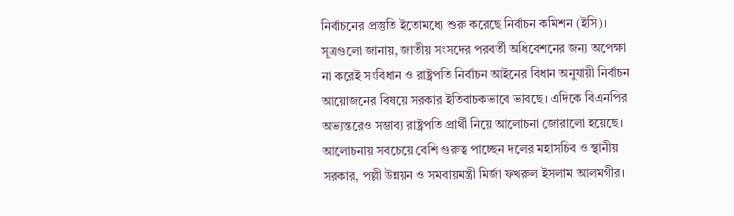নির্বাচনের প্রস্তুতি ইতোমধ্যে শুরু করেছে নির্বাচন কমিশন (ইসি)।
সূত্রগুলো জানায়, জাতীয় সংসদের পরবর্তী অধিবেশনের জন্য অপেক্ষা না করেই সংবিধান ও রাষ্ট্রপতি নির্বাচন আইনের বিধান অনুযায়ী নির্বাচন আয়োজনের বিষয়ে সরকার ইতিবাচকভাবে ভাবছে। এদিকে বিএনপির অভ্যন্তরেও সম্ভাব্য রাষ্ট্রপতি প্রার্থী নিয়ে আলোচনা জোরালো হয়েছে। আলোচনায় সবচেয়ে বেশি গুরুত্ব পাচ্ছেন দলের মহাসচিব ও স্থানীয় সরকার, পল্লী উন্নয়ন ও সমবায়মন্ত্রী মির্জা ফখরুল ইসলাম আলমগীর।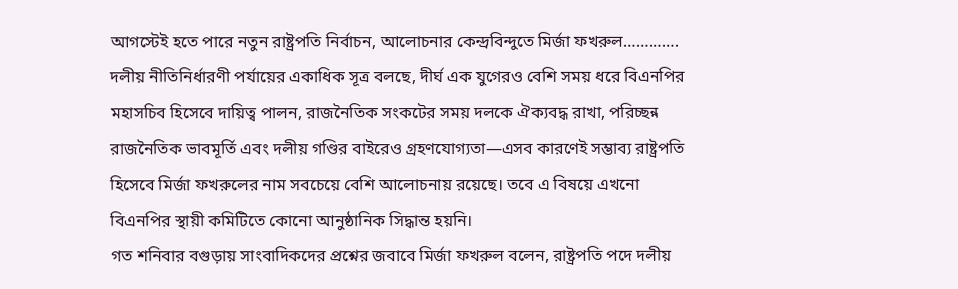আগস্টেই হতে পারে নতুন রাষ্ট্রপতি নির্বাচন, আলোচনার কেন্দ্রবিন্দুতে মির্জা ফখরুল………….
দলীয় নীতিনির্ধারণী পর্যায়ের একাধিক সূত্র বলছে, দীর্ঘ এক যুগেরও বেশি সময় ধরে বিএনপির মহাসচিব হিসেবে দায়িত্ব পালন, রাজনৈতিক সংকটের সময় দলকে ঐক্যবদ্ধ রাখা, পরিচ্ছন্ন রাজনৈতিক ভাবমূর্তি এবং দলীয় গণ্ডির বাইরেও গ্রহণযোগ্যতা—এসব কারণেই সম্ভাব্য রাষ্ট্রপতি হিসেবে মির্জা ফখরুলের নাম সবচেয়ে বেশি আলোচনায় রয়েছে। তবে এ বিষয়ে এখনো বিএনপির স্থায়ী কমিটিতে কোনো আনুষ্ঠানিক সিদ্ধান্ত হয়নি।
গত শনিবার বগুড়ায় সাংবাদিকদের প্রশ্নের জবাবে মির্জা ফখরুল বলেন, রাষ্ট্রপতি পদে দলীয়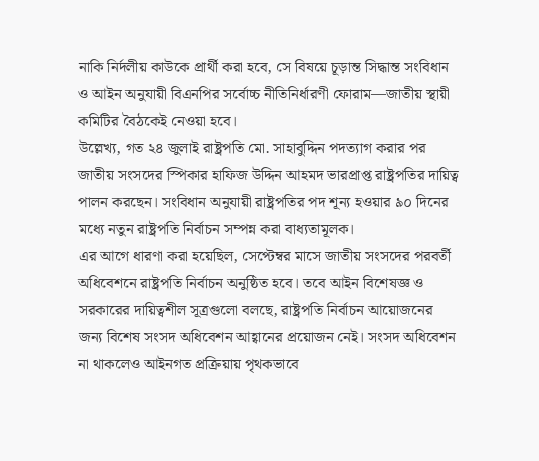নাকি নির্দলীয় কাউকে প্রার্থী করা হবে, সে বিষয়ে চূড়ান্ত সিদ্ধান্ত সংবিধান ও আইন অনুযায়ী বিএনপির সর্বোচ্চ নীতিনির্ধারণী ফোরাম—জাতীয় স্থায়ী কমিটির বৈঠকেই নেওয়া হবে।
উল্লেখ্য, গত ২৪ জুলাই রাষ্ট্রপতি মো. সাহাবুদ্দিন পদত্যাগ করার পর জাতীয় সংসদের স্পিকার হাফিজ উদ্দিন আহমদ ভারপ্রাপ্ত রাষ্ট্রপতির দায়িত্ব পালন করছেন। সংবিধান অনুযায়ী রাষ্ট্রপতির পদ শূন্য হওয়ার ৯০ দিনের মধ্যে নতুন রাষ্ট্রপতি নির্বাচন সম্পন্ন করা বাধ্যতামূলক।
এর আগে ধারণা করা হয়েছিল, সেপ্টেম্বর মাসে জাতীয় সংসদের পরবর্তী অধিবেশনে রাষ্ট্রপতি নির্বাচন অনুষ্ঠিত হবে। তবে আইন বিশেষজ্ঞ ও সরকারের দায়িত্বশীল সূত্রগুলো বলছে, রাষ্ট্রপতি নির্বাচন আয়োজনের জন্য বিশেষ সংসদ অধিবেশন আহ্বানের প্রয়োজন নেই। সংসদ অধিবেশন না থাকলেও আইনগত প্রক্রিয়ায় পৃথকভাবে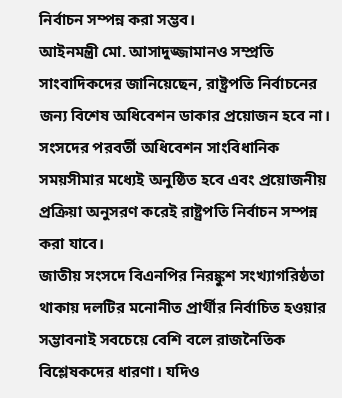নির্বাচন সম্পন্ন করা সম্ভব।
আইনমন্ত্রী মো. আসাদুজ্জামানও সম্প্রতি সাংবাদিকদের জানিয়েছেন, রাষ্ট্রপতি নির্বাচনের জন্য বিশেষ অধিবেশন ডাকার প্রয়োজন হবে না। সংসদের পরবর্তী অধিবেশন সাংবিধানিক সময়সীমার মধ্যেই অনুষ্ঠিত হবে এবং প্রয়োজনীয় প্রক্রিয়া অনুসরণ করেই রাষ্ট্রপতি নির্বাচন সম্পন্ন করা যাবে।
জাতীয় সংসদে বিএনপির নিরঙ্কুশ সংখ্যাগরিষ্ঠতা থাকায় দলটির মনোনীত প্রার্থীর নির্বাচিত হওয়ার সম্ভাবনাই সবচেয়ে বেশি বলে রাজনৈতিক বিশ্লেষকদের ধারণা। যদিও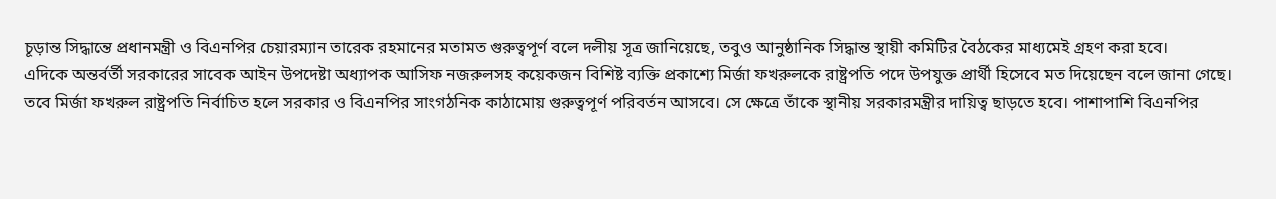চূড়ান্ত সিদ্ধান্তে প্রধানমন্ত্রী ও বিএনপির চেয়ারম্যান তারেক রহমানের মতামত গুরুত্বপূর্ণ বলে দলীয় সূত্র জানিয়েছে, তবুও আনুষ্ঠানিক সিদ্ধান্ত স্থায়ী কমিটির বৈঠকের মাধ্যমেই গ্রহণ করা হবে।
এদিকে অন্তর্বর্তী সরকারের সাবেক আইন উপদেষ্টা অধ্যাপক আসিফ নজরুলসহ কয়েকজন বিশিষ্ট ব্যক্তি প্রকাশ্যে মির্জা ফখরুলকে রাষ্ট্রপতি পদে উপযুক্ত প্রার্থী হিসেবে মত দিয়েছেন বলে জানা গেছে।
তবে মির্জা ফখরুল রাষ্ট্রপতি নির্বাচিত হলে সরকার ও বিএনপির সাংগঠনিক কাঠামোয় গুরুত্বপূর্ণ পরিবর্তন আসবে। সে ক্ষেত্রে তাঁকে স্থানীয় সরকারমন্ত্রীর দায়িত্ব ছাড়তে হবে। পাশাপাশি বিএনপির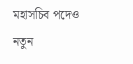মহাসচিব পদেও নতুন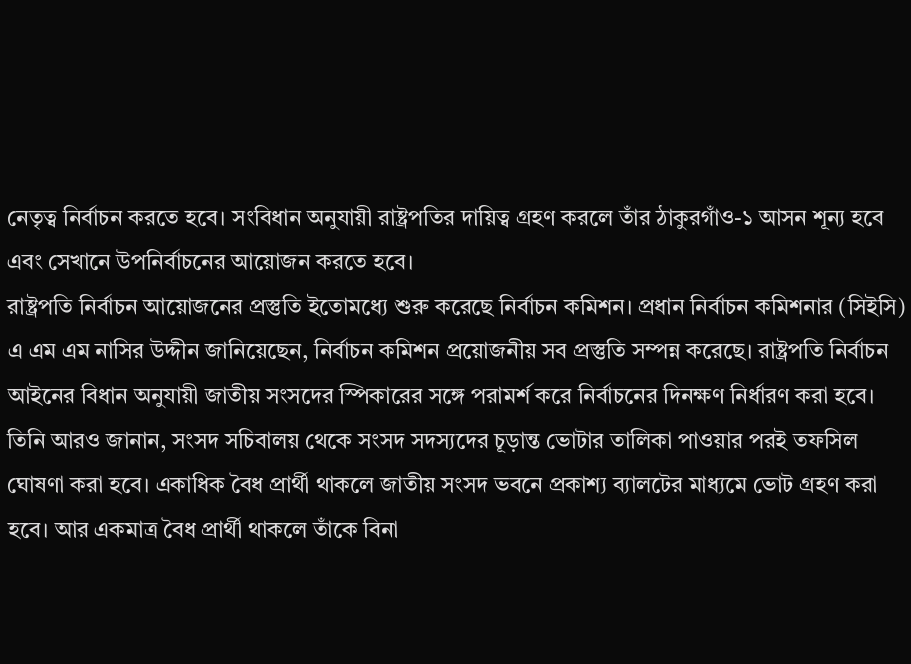নেতৃত্ব নির্বাচন করতে হবে। সংবিধান অনুযায়ী রাষ্ট্রপতির দায়িত্ব গ্রহণ করলে তাঁর ঠাকুরগাঁও-১ আসন শূন্য হবে এবং সেখানে উপনির্বাচনের আয়োজন করতে হবে।
রাষ্ট্রপতি নির্বাচন আয়োজনের প্রস্তুতি ইতোমধ্যে শুরু করেছে নির্বাচন কমিশন। প্রধান নির্বাচন কমিশনার (সিইসি) এ এম এম নাসির উদ্দীন জানিয়েছেন, নির্বাচন কমিশন প্রয়োজনীয় সব প্রস্তুতি সম্পন্ন করেছে। রাষ্ট্রপতি নির্বাচন আইনের বিধান অনুযায়ী জাতীয় সংসদের স্পিকারের সঙ্গে পরামর্শ করে নির্বাচনের দিনক্ষণ নির্ধারণ করা হবে।
তিনি আরও জানান, সংসদ সচিবালয় থেকে সংসদ সদস্যদের চূড়ান্ত ভোটার তালিকা পাওয়ার পরই তফসিল ঘোষণা করা হবে। একাধিক বৈধ প্রার্থী থাকলে জাতীয় সংসদ ভবনে প্রকাশ্য ব্যালটের মাধ্যমে ভোট গ্রহণ করা হবে। আর একমাত্র বৈধ প্রার্থী থাকলে তাঁকে বিনা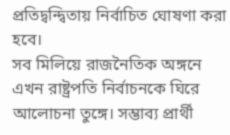প্রতিদ্বন্দ্বিতায় নির্বাচিত ঘোষণা করা হবে।
সব মিলিয়ে রাজনৈতিক অঙ্গনে এখন রাষ্ট্রপতি নির্বাচনকে ঘিরে আলোচনা তুঙ্গে। সম্ভাব্য প্রার্থী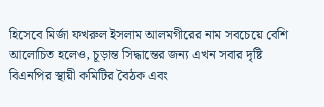হিসেবে মির্জা ফখরুল ইসলাম আলমগীরের নাম সবচেয়ে বেশি আলোচিত হলেও, চূড়ান্ত সিদ্ধান্তের জন্য এখন সবার দৃষ্টি বিএনপির স্থায়ী কমিটির বৈঠক এবং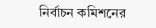নির্বাচন কমিশনের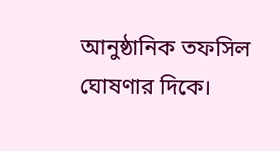আনুষ্ঠানিক তফসিল ঘোষণার দিকে।